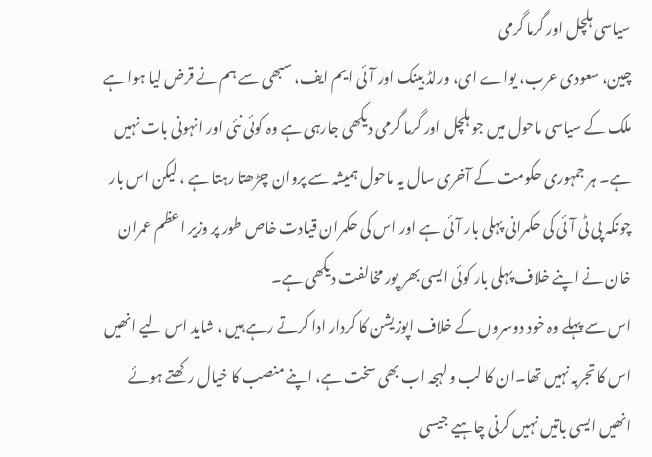سیاسی ہلچل اور گرما گرمی
چین، سعودی عرب، یواے ای، ورلڈ بینک اور آئی ایم ایف، سبھی سے ہم نے قرض لیا ہوا ہے
ملک کے سیاسی ماحول میں جو ہلچل اور گرما گرمی دیکھی جارہی ہے وہ کوئی نئی اور انہونی بات نہیں ہے۔ ہر جمہوری حکومت کے آخری سال یہ ماحول ہمیشہ سے پروان چڑھتا رہتا ہے ، لیکن اس بار چونکہ پی ٹی آئی کی حکمرانی پہلی بار آئی ہے اور اس کی حکمران قیادت خاص طور پر وزیر اعظم عمران خان نے اپنے خلاف پہلی بار کوئی ایسی بھر پور مخالفت دیکھی ہے۔
اس سے پہلے وہ خود دوسروں کے خلاف اپوزیشن کا کردار ادا کرتے رہے ہیں ، شاید اس لیے انھیں اس کا تجربہ نہیں تھا۔ان کا لب و لہجہ اب بھی سخت ہے، اپنے منصب کا خیال رکھتے ہوئے انھیں ایسی باتیں نہیں کرنی چاہیے جیسی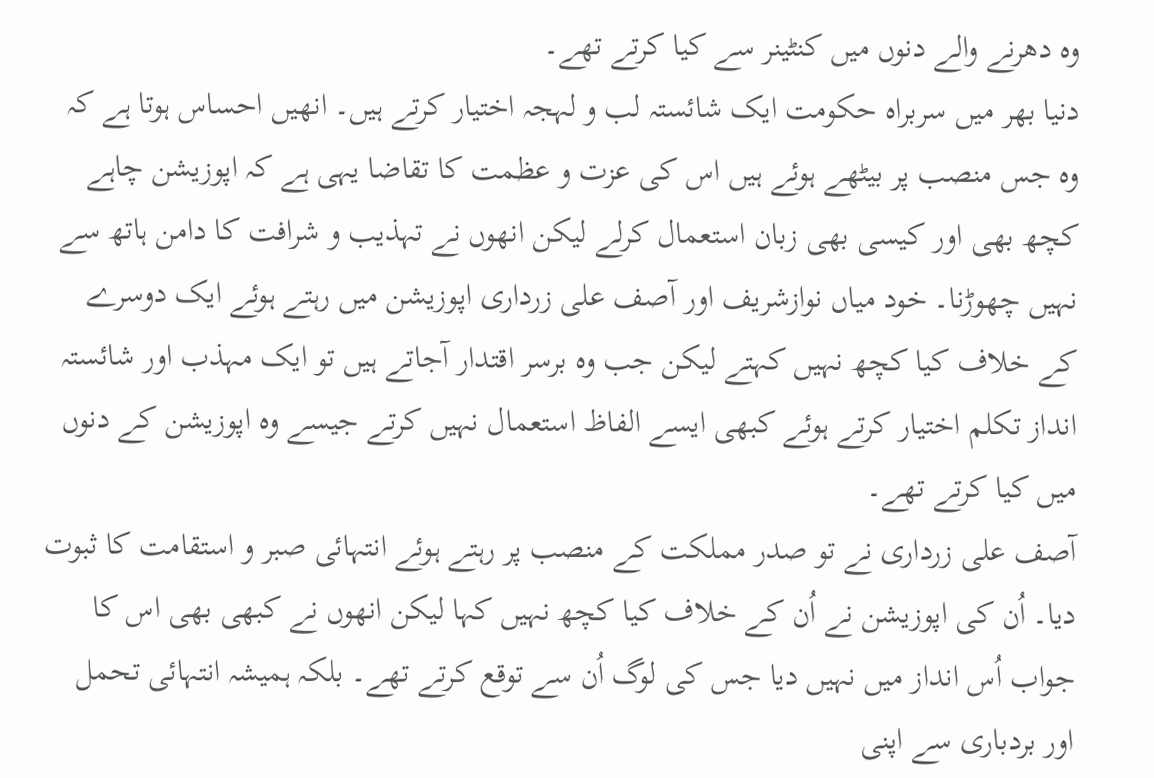وہ دھرنے والے دنوں میں کنٹینر سے کیا کرتے تھے۔
دنیا بھر میں سربراہ حکومت ایک شائستہ لب و لہجہ اختیار کرتے ہیں۔ انھیں احساس ہوتا ہے کہ وہ جس منصب پر بیٹھے ہوئے ہیں اس کی عزت و عظمت کا تقاضا یہی ہے کہ اپوزیشن چاہے کچھ بھی اور کیسی بھی زبان استعمال کرلے لیکن انھوں نے تہذیب و شرافت کا دامن ہاتھ سے نہیں چھوڑنا۔ خود میاں نوازشریف اور آصف علی زرداری اپوزیشن میں رہتے ہوئے ایک دوسرے کے خلاف کیا کچھ نہیں کہتے لیکن جب وہ برسر اقتدار آجاتے ہیں تو ایک مہذب اور شائستہ انداز تکلم اختیار کرتے ہوئے کبھی ایسے الفاظ استعمال نہیں کرتے جیسے وہ اپوزیشن کے دنوں میں کیا کرتے تھے۔
آصف علی زرداری نے تو صدر مملکت کے منصب پر رہتے ہوئے انتہائی صبر و استقامت کا ثبوت دیا۔ اُن کی اپوزیشن نے اُن کے خلاف کیا کچھ نہیں کہا لیکن انھوں نے کبھی بھی اس کا جواب اُس انداز میں نہیں دیا جس کی لوگ اُن سے توقع کرتے تھے۔ بلکہ ہمیشہ انتہائی تحمل اور بردباری سے اپنی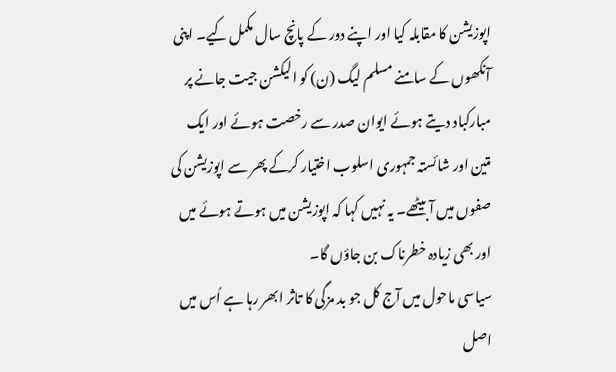اپوزیشن کا مقابلہ کیا اور اپنے دور کے پانچ سال مکمل کیے۔ اپنی آنکھوں کے سامنے مسلم لیگ (ن) کو الیکشن جیت جانے پر مبارکباد دیتے ہوئے ایوان صدر سے رخصت ہوئے اور ایک متین اور شائستہ جمہوری اسلوب اختیار کرکے پھر سے اپوزیشن کی صفوں میں آ بیٹھے۔ یہ نہیں کہا کہ اپوزیشن میں ہوتے ہوئے میں اور بھی زیادہ خطرناک بن جاؤں گا۔
سیاسی ماحول میں آج کل جو بد مزگی کا تاثر ابھر رہا ہے اُس میں اصل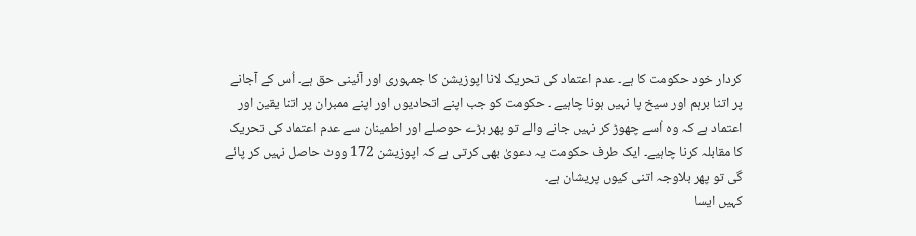کردار خود حکومت کا ہے۔ عدم اعتماد کی تحریک لانا اپوزیشن کا جمہوری اور آئینی حق ہے۔ اُس کے آجانے پر اتنا برہم اور سیخ پا نہیں ہونا چاہیے ۔ حکومت کو جب اپنے اتحادیوں اور اپنے ممبران پر اتنا یقین اور اعتماد ہے کہ وہ اُسے چھوڑ کر نہیں جانے والے تو پھر بڑے حوصلے اور اطمینان سے عدم اعتماد کی تحریک کا مقابلہ کرنا چاہیے۔ ایک طرف حکومت یہ دعویٰ بھی کرتی ہے کہ اپوزیشن 172 ووٹ حاصل نہیں کر پائے گی تو پھر بلاوجہ اتنی کیوں پریشان ہے۔
کہیں ایسا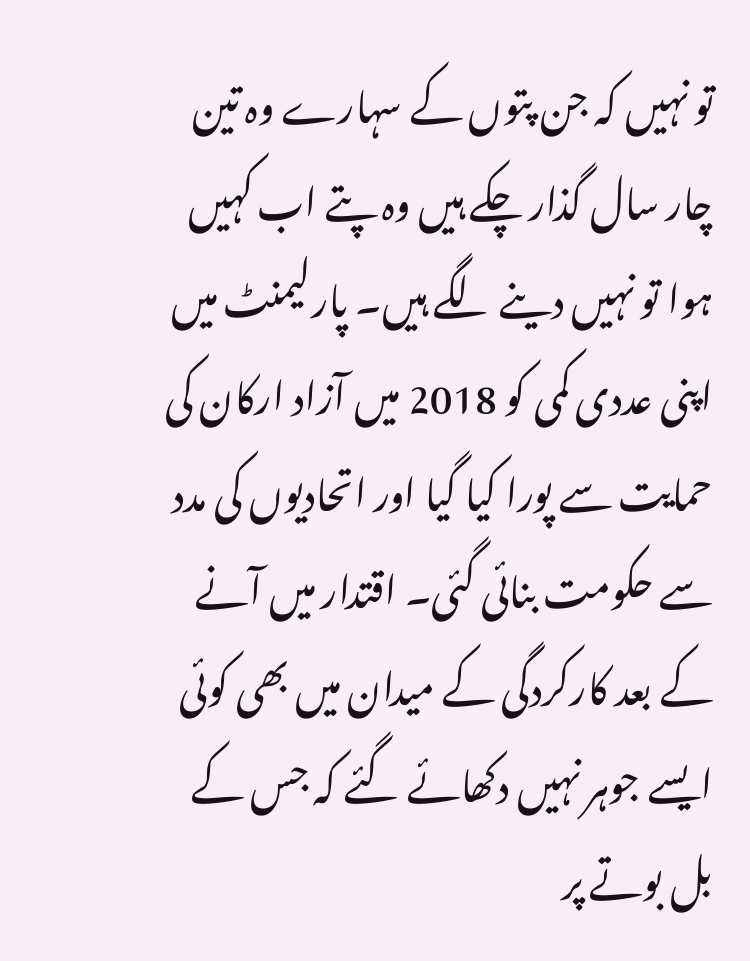تو نہیں کہ جن پتوں کے سہارے وہ تین چار سال گذار چکے ہیں وہ پتے اب کہیں ہوا تو نہیں دینے لگے ہیں۔ پارلیمنٹ میں اپنی عددی کمی کو 2018 میں آزاد ارکان کی حمایت سے پورا کیا گیا اور اتحادیوں کی مدد سے حکومت بنائی گئی۔ اقتدار میں آنے کے بعد کارکردگی کے میدان میں بھی کوئی ایسے جوہر نہیں دکھائے گئے کہ جس کے بل بوتے پر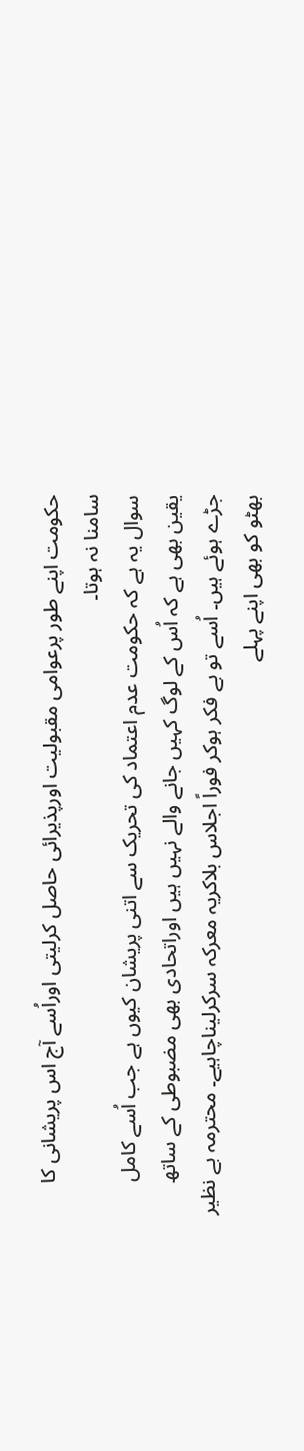حکومت اپنے طور پرعوامی مقبولیت اورپذیرائی حاصل کرلیتی اوراُسے آج اس پریشانی کا سامنا نہ ہوتا۔
سوال یہ ہے کہ حکومت عدم اعتماد کی تحریک سے اتنی پریشان کیوں ہے جب اُسے کامل یقین بھی ہے کہ اُس کے لوگ کہیں جانے والے نہیں ہیں اوراتحادی بھی مضبوطی کے ساتھ جڑے ہوئے ہیں۔ اُسے تو بے فکر ہوکر فوراً اجلاس بلاکریہ معرکہ سرکرلیناچاہیے۔ محترمہ بے نظیر بھٹو کو بھی اپنے پہلے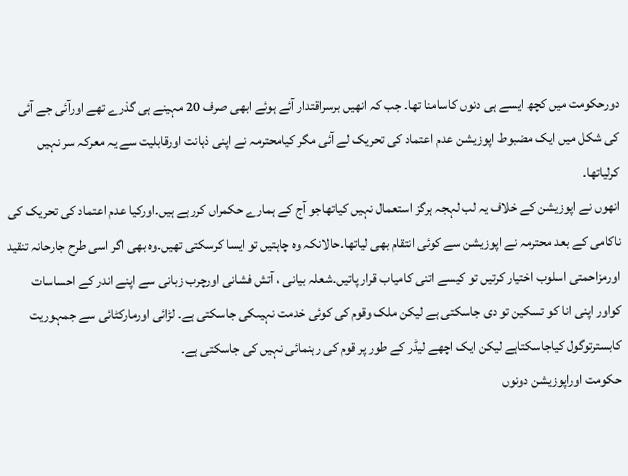دورحکومت میں کچھ ایسے ہی دنوں کاسامنا تھا۔ جب کہ انھیں برسراقتدار آئے ہوئے ابھی صرف 20 مہینے ہی گذرے تھے اورآئی جے آئی کی شکل میں ایک مضبوط اپوزیشن عدم اعتماد کی تحریک لے آئی مگر کیامحترمہ نے اپنی ذہانت اورقابلیت سے یہ معرکہ سر نہیں کرلیاتھا۔
انھوں نے اپوزیشن کے خلاف یہ لب لہجہ ہرگز استعمال نہیں کیاتھاجو آج کے ہمارے حکمراں کررہے ہیں۔اورکیا عدم اعتماد کی تحریک کی ناکامی کے بعد محترمہ نے اپوزیشن سے کوئی انتقام بھی لیاتھا۔حالانکہ وہ چاہتیں تو ایسا کرسکتی تھیں۔وہ بھی اگر اسی طرح جارحانہ تنقید اورمزاحمتی اسلوب اختیار کرتیں تو کیسے اتنی کامیاب قرار پاتیں۔شعلہ بیانی ، آتش فشانی اورچرب زبانی سے اپنے اندر کے احساسات کواور اپنی انا کو تسکین تو دی جاسکتی ہے لیکن ملک وقوم کی کوئی خدمت نہیںکی جاسکتی ہے۔ لڑائی اورمارکٹائی سے جمہوریت کابسترتوگول کیاجاسکتاہے لیکن ایک اچھے لیڈر کے طور پر قوم کی رہنمائی نہیں کی جاسکتی ہے۔
حکومت اوراپوزیشن دونوں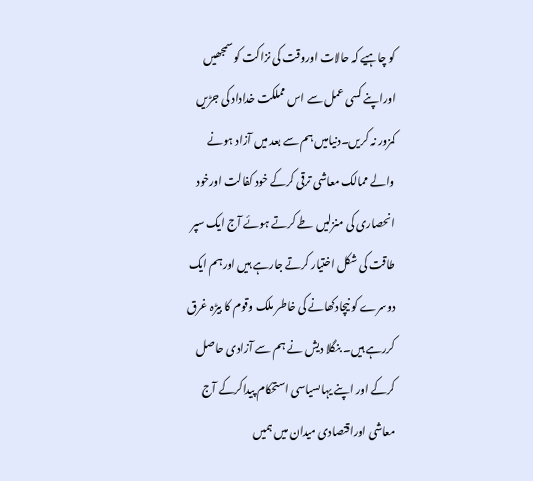کو چاہیے کہ حالات اوروقت کی نزاکت کو سمجھیں اوراپنے کسی عمل سے اس مملکت خداداد کی جڑیں کمزور نہ کریں۔دنیامیں ہم سے بعد میں آزاد ہونے والے ممالک معاشی ترقی کرکے خود کفالت اورخود انحصاری کی منزلیں طے کرتے ہوئے آج ایک سپر طاقت کی شکل اختیار کرتے جارہے ہیں اورہم ایک دوسرے کو نیچادکھانے کی خاطر ملک وقوم کا بیڑہ غرق کررہے ہیں۔ بنگلا دیش نے ہم سے آزادی حاصل کرکے اور اپنے یہاںسیاسی استحکام پیداکرکے آج معاشی اوراقتصادی میدان میں ہمیں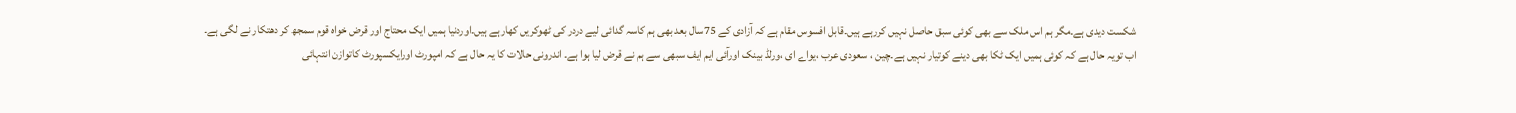شکست دیدی ہے۔مگر ہم اس ملک سے بھی کوئی سبق حاصل نہیں کررہے ہیں۔قابل افسوس مقام ہے کہ آزادی کے 75سال بعد بھی ہم کاسہ گدائی لیے دردر کی ٹھوکریں کھارہے ہیں۔اوردنیا ہمیں ایک محتاج اور قرض خواہ قوم سمجھ کر دھتکار نے لگی ہے۔
اب تویہ حال ہے کہ کوئی ہمیں ایک ٹکا بھی دینے کوتیار نہیں ہے۔چین ، سعودی عرب ،یواے ای ،ورلڈ بینک اورآئی ایم ایف سبھی سے ہم نے قرض لیا ہوا ہے۔ اندرونی حالات کا یہ حال ہے کہ امپورٹ اورایکسپورٹ کاتوازن انتہائی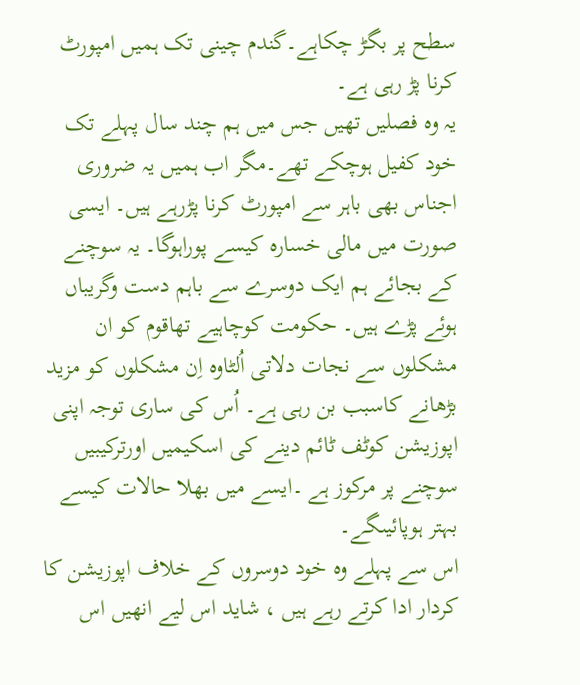سطح پر بگڑ چکاہے۔گندم چینی تک ہمیں امپورٹ کرنا پڑ رہی ہے۔
یہ وہ فصلیں تھیں جس میں ہم چند سال پہلے تک خود کفیل ہوچکے تھے۔مگر اب ہمیں یہ ضروری اجناس بھی باہر سے امپورٹ کرنا پڑرہے ہیں۔ ایسی صورت میں مالی خسارہ کیسے پوراہوگا۔ یہ سوچنے کے بجائے ہم ایک دوسرے سے باہم دست وگریباں ہوئے پڑے ہیں۔ حکومت کوچاہیے تھاقوم کو ان مشکلوں سے نجات دلاتی اُلٹاوہ اِن مشکلوں کو مزید بڑھانے کاسبب بن رہی ہے۔ اُس کی ساری توجہ اپنی اپوزیشن کوٹف ٹائم دینے کی اسکیمیں اورترکیبیں سوچنے پر مرکوز ہے ۔ایسے میں بھلا حالات کیسے بہتر ہوپائیںگے۔
اس سے پہلے وہ خود دوسروں کے خلاف اپوزیشن کا کردار ادا کرتے رہے ہیں ، شاید اس لیے انھیں اس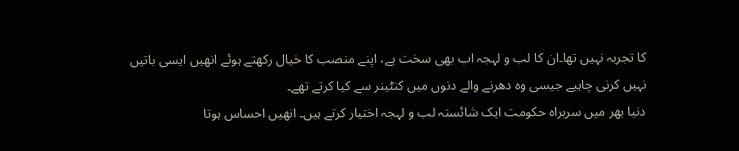کا تجربہ نہیں تھا۔ان کا لب و لہجہ اب بھی سخت ہے، اپنے منصب کا خیال رکھتے ہوئے انھیں ایسی باتیں نہیں کرنی چاہیے جیسی وہ دھرنے والے دنوں میں کنٹینر سے کیا کرتے تھے۔
دنیا بھر میں سربراہ حکومت ایک شائستہ لب و لہجہ اختیار کرتے ہیں۔ انھیں احساس ہوتا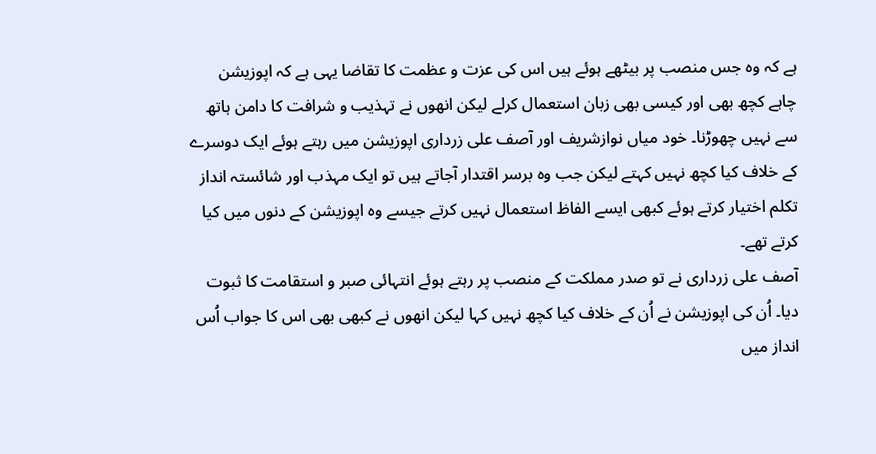ہے کہ وہ جس منصب پر بیٹھے ہوئے ہیں اس کی عزت و عظمت کا تقاضا یہی ہے کہ اپوزیشن چاہے کچھ بھی اور کیسی بھی زبان استعمال کرلے لیکن انھوں نے تہذیب و شرافت کا دامن ہاتھ سے نہیں چھوڑنا۔ خود میاں نوازشریف اور آصف علی زرداری اپوزیشن میں رہتے ہوئے ایک دوسرے کے خلاف کیا کچھ نہیں کہتے لیکن جب وہ برسر اقتدار آجاتے ہیں تو ایک مہذب اور شائستہ انداز تکلم اختیار کرتے ہوئے کبھی ایسے الفاظ استعمال نہیں کرتے جیسے وہ اپوزیشن کے دنوں میں کیا کرتے تھے۔
آصف علی زرداری نے تو صدر مملکت کے منصب پر رہتے ہوئے انتہائی صبر و استقامت کا ثبوت دیا۔ اُن کی اپوزیشن نے اُن کے خلاف کیا کچھ نہیں کہا لیکن انھوں نے کبھی بھی اس کا جواب اُس انداز میں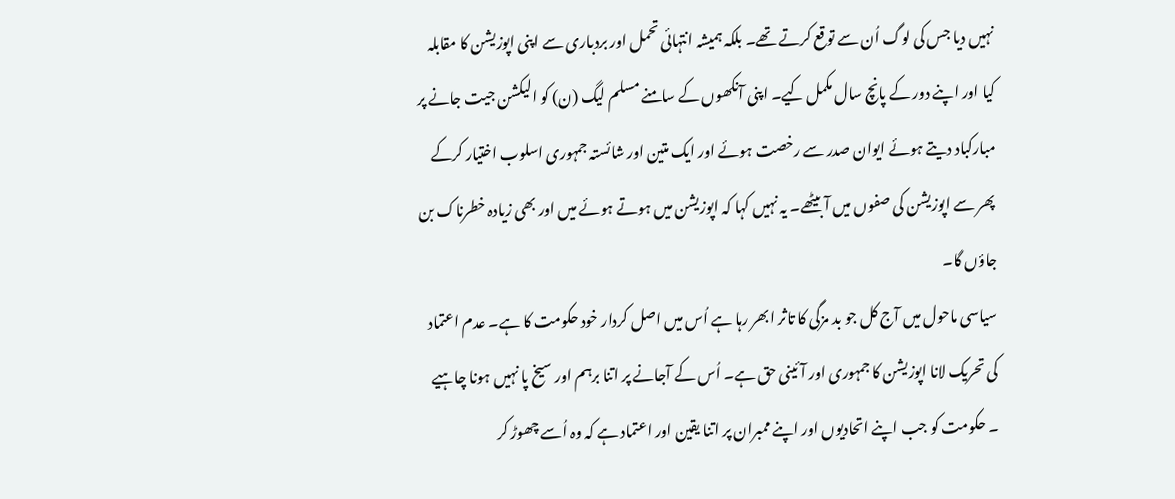نہیں دیا جس کی لوگ اُن سے توقع کرتے تھے۔ بلکہ ہمیشہ انتہائی تحمل اور بردباری سے اپنی اپوزیشن کا مقابلہ کیا اور اپنے دور کے پانچ سال مکمل کیے۔ اپنی آنکھوں کے سامنے مسلم لیگ (ن) کو الیکشن جیت جانے پر مبارکباد دیتے ہوئے ایوان صدر سے رخصت ہوئے اور ایک متین اور شائستہ جمہوری اسلوب اختیار کرکے پھر سے اپوزیشن کی صفوں میں آ بیٹھے۔ یہ نہیں کہا کہ اپوزیشن میں ہوتے ہوئے میں اور بھی زیادہ خطرناک بن جاؤں گا۔
سیاسی ماحول میں آج کل جو بد مزگی کا تاثر ابھر رہا ہے اُس میں اصل کردار خود حکومت کا ہے۔ عدم اعتماد کی تحریک لانا اپوزیشن کا جمہوری اور آئینی حق ہے۔ اُس کے آجانے پر اتنا برہم اور سیخ پا نہیں ہونا چاہیے ۔ حکومت کو جب اپنے اتحادیوں اور اپنے ممبران پر اتنا یقین اور اعتماد ہے کہ وہ اُسے چھوڑ کر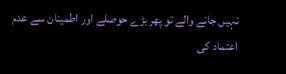نہیں جانے والے تو پھر بڑے حوصلے اور اطمینان سے عدم اعتماد کی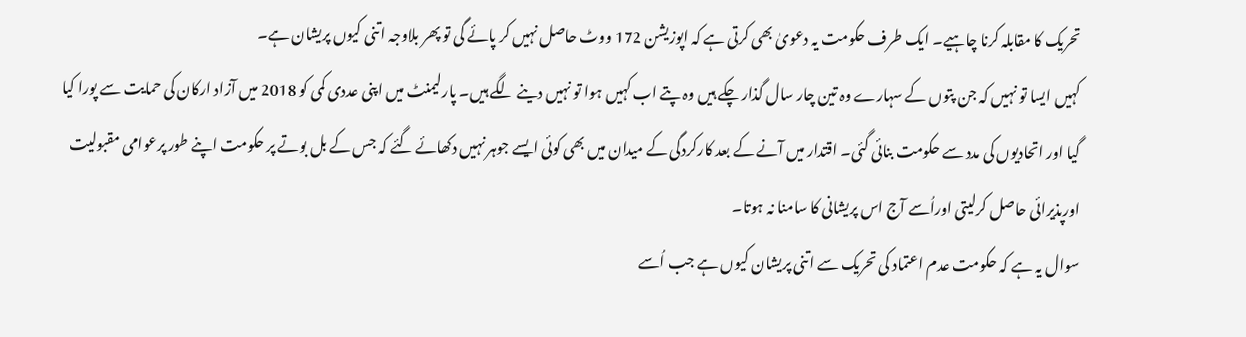تحریک کا مقابلہ کرنا چاہیے۔ ایک طرف حکومت یہ دعویٰ بھی کرتی ہے کہ اپوزیشن 172 ووٹ حاصل نہیں کر پائے گی تو پھر بلاوجہ اتنی کیوں پریشان ہے۔
کہیں ایسا تو نہیں کہ جن پتوں کے سہارے وہ تین چار سال گذار چکے ہیں وہ پتے اب کہیں ہوا تو نہیں دینے لگے ہیں۔ پارلیمنٹ میں اپنی عددی کمی کو 2018 میں آزاد ارکان کی حمایت سے پورا کیا گیا اور اتحادیوں کی مدد سے حکومت بنائی گئی۔ اقتدار میں آنے کے بعد کارکردگی کے میدان میں بھی کوئی ایسے جوہر نہیں دکھائے گئے کہ جس کے بل بوتے پر حکومت اپنے طور پرعوامی مقبولیت اورپذیرائی حاصل کرلیتی اوراُسے آج اس پریشانی کا سامنا نہ ہوتا۔
سوال یہ ہے کہ حکومت عدم اعتماد کی تحریک سے اتنی پریشان کیوں ہے جب اُسے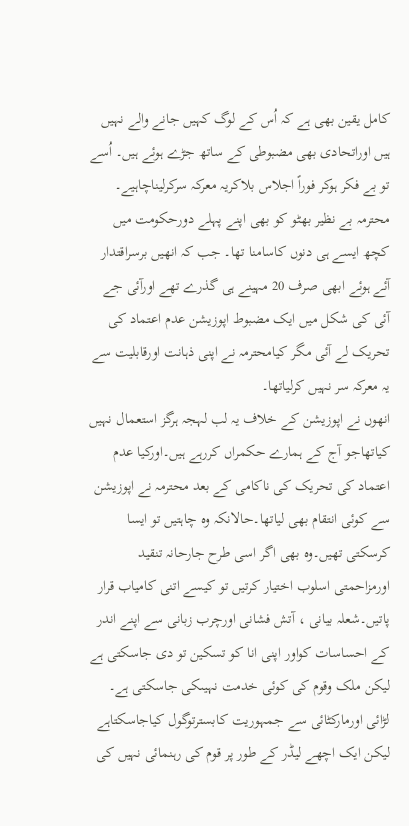کامل یقین بھی ہے کہ اُس کے لوگ کہیں جانے والے نہیں ہیں اوراتحادی بھی مضبوطی کے ساتھ جڑے ہوئے ہیں۔ اُسے تو بے فکر ہوکر فوراً اجلاس بلاکریہ معرکہ سرکرلیناچاہیے۔ محترمہ بے نظیر بھٹو کو بھی اپنے پہلے دورحکومت میں کچھ ایسے ہی دنوں کاسامنا تھا۔ جب کہ انھیں برسراقتدار آئے ہوئے ابھی صرف 20 مہینے ہی گذرے تھے اورآئی جے آئی کی شکل میں ایک مضبوط اپوزیشن عدم اعتماد کی تحریک لے آئی مگر کیامحترمہ نے اپنی ذہانت اورقابلیت سے یہ معرکہ سر نہیں کرلیاتھا۔
انھوں نے اپوزیشن کے خلاف یہ لب لہجہ ہرگز استعمال نہیں کیاتھاجو آج کے ہمارے حکمراں کررہے ہیں۔اورکیا عدم اعتماد کی تحریک کی ناکامی کے بعد محترمہ نے اپوزیشن سے کوئی انتقام بھی لیاتھا۔حالانکہ وہ چاہتیں تو ایسا کرسکتی تھیں۔وہ بھی اگر اسی طرح جارحانہ تنقید اورمزاحمتی اسلوب اختیار کرتیں تو کیسے اتنی کامیاب قرار پاتیں۔شعلہ بیانی ، آتش فشانی اورچرب زبانی سے اپنے اندر کے احساسات کواور اپنی انا کو تسکین تو دی جاسکتی ہے لیکن ملک وقوم کی کوئی خدمت نہیںکی جاسکتی ہے۔ لڑائی اورمارکٹائی سے جمہوریت کابسترتوگول کیاجاسکتاہے لیکن ایک اچھے لیڈر کے طور پر قوم کی رہنمائی نہیں کی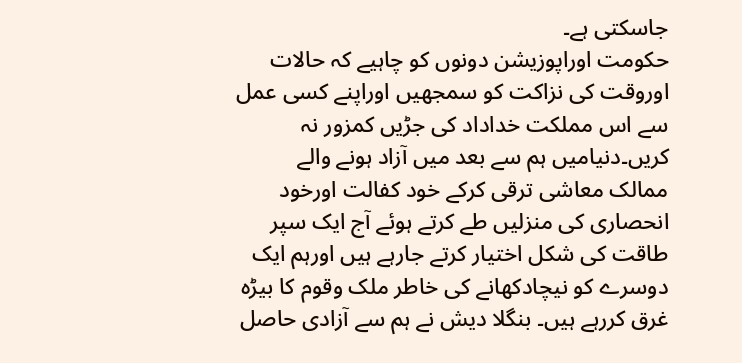جاسکتی ہے۔
حکومت اوراپوزیشن دونوں کو چاہیے کہ حالات اوروقت کی نزاکت کو سمجھیں اوراپنے کسی عمل سے اس مملکت خداداد کی جڑیں کمزور نہ کریں۔دنیامیں ہم سے بعد میں آزاد ہونے والے ممالک معاشی ترقی کرکے خود کفالت اورخود انحصاری کی منزلیں طے کرتے ہوئے آج ایک سپر طاقت کی شکل اختیار کرتے جارہے ہیں اورہم ایک دوسرے کو نیچادکھانے کی خاطر ملک وقوم کا بیڑہ غرق کررہے ہیں۔ بنگلا دیش نے ہم سے آزادی حاصل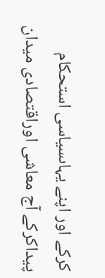کرکے اور اپنے یہاںسیاسی استحکام پیداکرکے آج معاشی اوراقتصادی میدان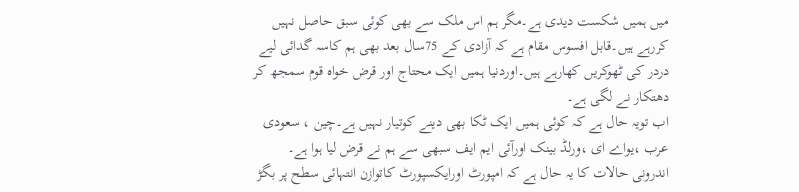میں ہمیں شکست دیدی ہے۔مگر ہم اس ملک سے بھی کوئی سبق حاصل نہیں کررہے ہیں۔قابل افسوس مقام ہے کہ آزادی کے 75سال بعد بھی ہم کاسہ گدائی لیے دردر کی ٹھوکریں کھارہے ہیں۔اوردنیا ہمیں ایک محتاج اور قرض خواہ قوم سمجھ کر دھتکار نے لگی ہے۔
اب تویہ حال ہے کہ کوئی ہمیں ایک ٹکا بھی دینے کوتیار نہیں ہے۔چین ، سعودی عرب ،یواے ای ،ورلڈ بینک اورآئی ایم ایف سبھی سے ہم نے قرض لیا ہوا ہے۔ اندرونی حالات کا یہ حال ہے کہ امپورٹ اورایکسپورٹ کاتوازن انتہائی سطح پر بگڑ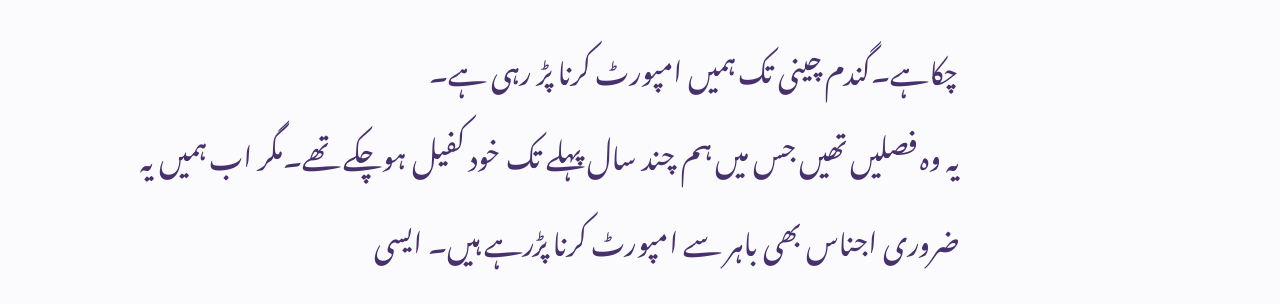چکاہے۔گندم چینی تک ہمیں امپورٹ کرنا پڑ رہی ہے۔
یہ وہ فصلیں تھیں جس میں ہم چند سال پہلے تک خود کفیل ہوچکے تھے۔مگر اب ہمیں یہ ضروری اجناس بھی باہر سے امپورٹ کرنا پڑرہے ہیں۔ ایسی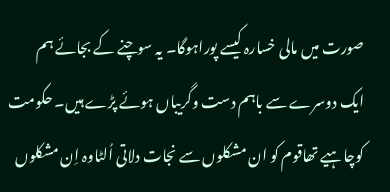صورت میں مالی خسارہ کیسے پوراہوگا۔ یہ سوچنے کے بجائے ہم ایک دوسرے سے باہم دست وگریباں ہوئے پڑے ہیں۔ حکومت کوچاہیے تھاقوم کو ان مشکلوں سے نجات دلاتی اُلٹاوہ اِن مشکلوں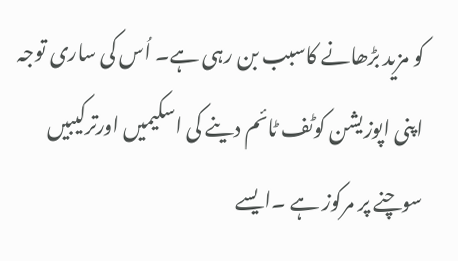کو مزید بڑھانے کاسبب بن رہی ہے۔ اُس کی ساری توجہ اپنی اپوزیشن کوٹف ٹائم دینے کی اسکیمیں اورترکیبیں سوچنے پر مرکوز ہے ۔ایسے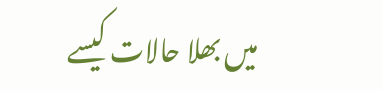میں بھلا حالات کیسے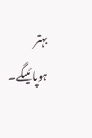بہتر ہوپائیںگے۔